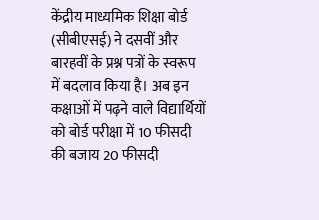केंद्रीय माध्यमिक शिक्षा बोर्ड (सीबीएसई) ने दसवीं और बारहवीं के प्रश्न पत्रों के स्वरूप में बदलाव किया है। अब इन कक्षाओं में पढ़ने वाले विद्यार्थियों को बोर्ड परीक्षा में 10 फीसदी की बजाय 20 फीसदी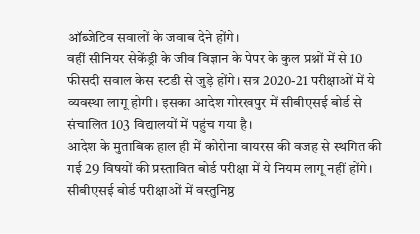ऑब्जेटिव सवालों के जवाब देने होंगे।
वहीं सीनियर सेकेंड्री के जीव विज्ञान के पेपर के कुल प्रश्नों में से 10 फीसदी सवाल केस स्टडी से जुड़े होंगे। सत्र 2020-21 परीक्षाओं में ये व्यवस्था लागू होगी। इसका आदेश गोरखपुर में सीबीएसई बोर्ड से संचालित 103 विद्यालयों में पहुंच गया है।
आदेश के मुताबिक हाल ही में कोरोना वायरस की वजह से स्थगित की गई 29 विषयों की प्रस्तावित बोर्ड परीक्षा में ये नियम लागू नहीं होंगे। सीबीएसई बोर्ड परीक्षाओं में वस्तुनिष्ठ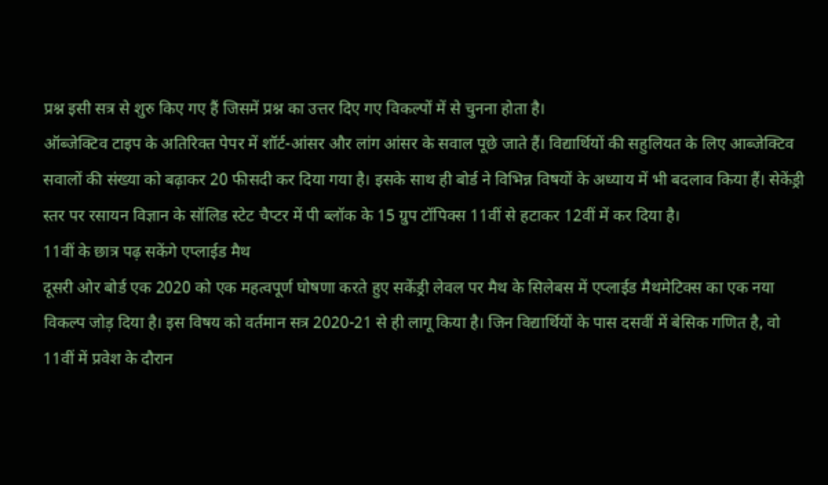प्रश्न इसी सत्र से शुरु किए गए हैं जिसमें प्रश्न का उत्तर दिए गए विकल्पों में से चुनना होता है।
ऑब्जेक्टिव टाइप के अतिरिक्त पेपर में शॉर्ट-आंसर और लांग आंसर के सवाल पूछे जाते हैं। विद्यार्थियों की सहुलियत के लिए आब्जेक्टिव सवालों की संख्या को बढ़ाकर 20 फीसदी कर दिया गया है। इसके साथ ही बोर्ड ने विभिन्न विषयों के अध्याय में भी बदलाव किया हैं। सेकेंड्री स्तर पर रसायन विज्ञान के सॉलिड स्टेट चैप्टर में पी ब्लॉक के 15 ग्रुप टॉपिक्स 11वीं से हटाकर 12वीं में कर दिया है।
11वीं के छात्र पढ़ सकेंगे एप्लाईड मैथ
दूसरी ओर बोर्ड एक 2020 को एक महत्वपूर्ण घोषणा करते हुए सकेंड्री लेवल पर मैथ के सिलेबस में एप्लाईड मैथमेटिक्स का एक नया विकल्प जोड़ दिया है। इस विषय को वर्तमान सत्र 2020-21 से ही लागू किया है। जिन विद्यार्थियों के पास दसवीं में बेसिक गणित है, वो 11वीं में प्रवेश के दौरान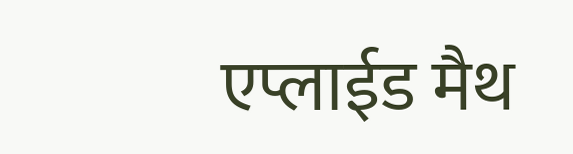एप्लाईड मैथ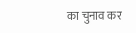का चुनाव कर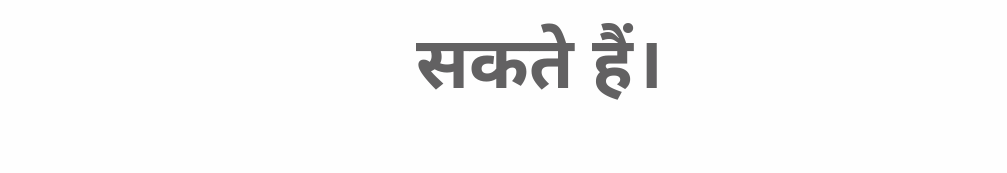सकते हैं।